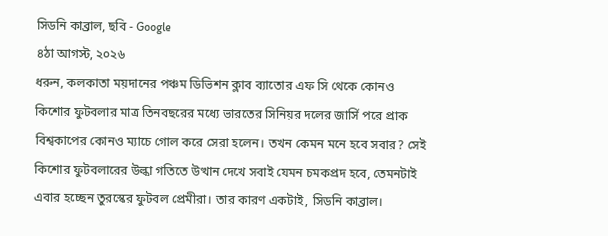সিডনি কাব্রাল, ছবি - Google
৪ঠা আগস্ট, ২০২৬
ধরুন, কলকাতা ময়দানের পঞ্চম ডিভিশন ক্লাব ব্যাতোর এফ সি থেকে কোনও কিশোর ফুটবলার মাত্র তিনবছরের মধ্যে ভারতের সিনিয়র দলের জার্সি পরে প্রাক বিশ্বকাপের কোনও ম্যাচে গোল করে সেরা হলেন। তখন কেমন মনে হবে সবার? সেই কিশোর ফুটবলারের উল্কা গতিতে উত্থান দেখে সবাই যেমন চমকপ্রদ হবে, তেমনটাই এবার হচ্ছেন তুরস্কের ফুটবল প্রেমীরা। তার কারণ একটাই, সিডনি কাব্রাল।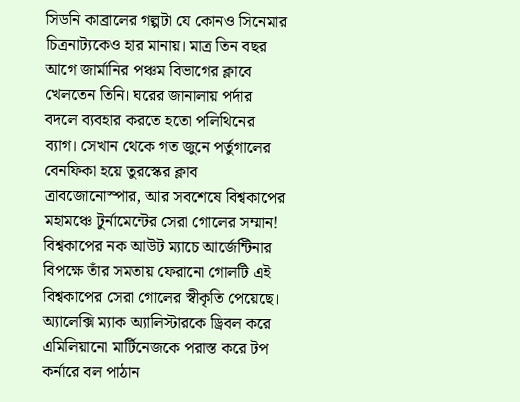সিডনি কাব্রালের গল্পটা যে কোনও সিনেমার চিত্রনাট্যকেও হার মানায়। মাত্র তিন বছর আগে জার্মানির পঞ্চম বিভাগের ক্লাবে খেলতেন তিনি। ঘরের জানালায় পর্দার বদলে ব্যবহার করতে হতো পলিথিনের ব্যাগ। সেখান থেকে গত জুনে পর্তুগালের বেনফিকা হয়ে তুরস্কের ক্লাব ত্রাবজোনোস্পার, আর সবশেষে বিশ্বকাপের মহামঞ্চে টুর্নামেন্টের সেরা গোলের সম্মান!
বিশ্বকাপের নক আউট ম্যাচে আর্জেন্টিনার বিপক্ষে তাঁর সমতায় ফেরানো গোলটি এই বিশ্বকাপের সেরা গোলের স্বীকৃতি পেয়েছে। অ্যালেক্সি ম্যাক অ্যালিস্টারকে ড্রিবল করে এমিলিয়ানো মার্টিনেজকে পরাস্ত করে টপ কর্নারে বল পাঠান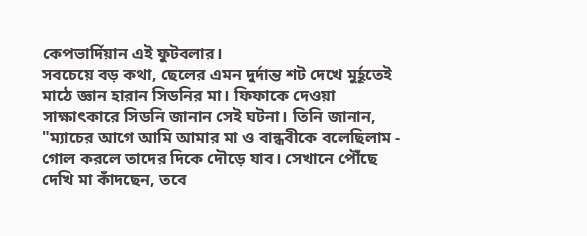কেপভার্দিয়ান এই ফুটবলার।
সবচেয়ে বড় কথা, ছেলের এমন দুর্দান্ত শট দেখে মুর্হূতেই মাঠে জ্ঞান হারান সিডনির মা। ফিফাকে দেওয়া সাক্ষাৎকারে সিডনি জানান সেই ঘটনা। তিনি জানান, "ম্যাচের আগে আমি আমার মা ও বান্ধবীকে বলেছিলাম - গোল করলে তাদের দিকে দৌড়ে যাব। সেখানে পৌঁছে দেখি মা কাঁদছেন, তবে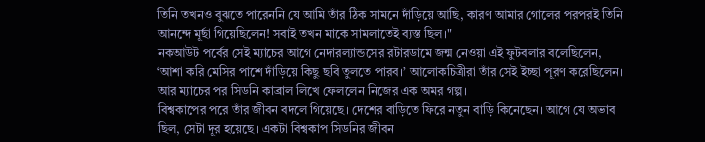তিনি তখনও বুঝতে পারেননি যে আমি তাঁর ঠিক সামনে দাঁড়িয়ে আছি, কারণ আমার গোলের পরপরই তিনি আনন্দে মূর্ছা গিয়েছিলেন! সবাই তখন মাকে সামলাতেই ব্যস্ত ছিল।"
নকআউট পর্বের সেই ম্যাচের আগে নেদারল্যান্ডসের রটারডামে জন্ম নেওয়া এই ফুটবলার বলেছিলেন, ‘আশা করি মেসির পাশে দাঁড়িয়ে কিছু ছবি তুলতে পারব।’ আলোকচিত্রীরা তাঁর সেই ইচ্ছা পূরণ করেছিলেন। আর ম্যাচের পর সিডনি কাব্রাল লিখে ফেললেন নিজের এক অমর গল্প।
বিশ্বকাপের পরে তাঁর জীবন বদলে গিয়েছে। দেশের বাড়িতে ফিরে নতুন বাড়ি কিনেছেন। আগে যে অভাব ছিল, সেটা দূর হয়েছে। একটা বিশ্বকাপ সিডনির জীবন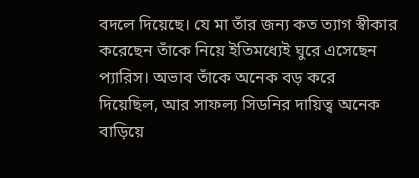বদলে দিয়েছে। যে মা তাঁর জন্য কত ত্যাগ স্বীকার করেছেন তাঁকে নিয়ে ইতিমধ্যেই ঘুরে এসেছেন প্যারিস। অভাব তাঁকে অনেক বড় করে দিয়েছিল, আর সাফল্য সিডনির দায়িত্ব অনেক বাড়িয়ে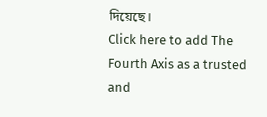দিয়েছে।
Click here to add The Fourth Axis as a trusted and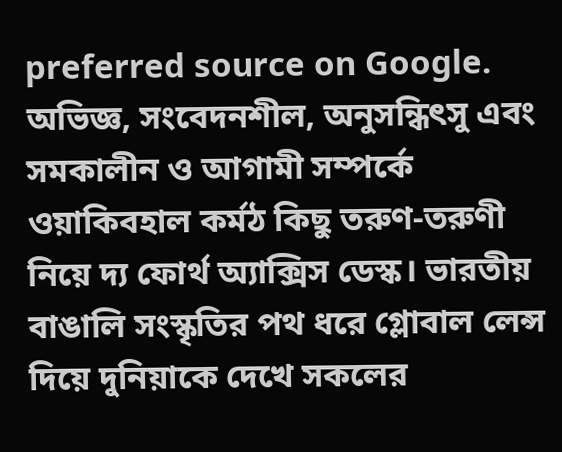preferred source on Google.
অভিজ্ঞ, সংবেদনশীল, অনুসন্ধিৎসু এবং সমকালীন ও আগামী সম্পর্কে ওয়াকিবহাল কর্মঠ কিছু তরুণ-তরুণী নিয়ে দ্য ফোর্থ অ্যাক্সিস ডেস্ক। ভারতীয় বাঙালি সংস্কৃতির পথ ধরে গ্লোবাল লেন্স দিয়ে দুনিয়াকে দেখে সকলের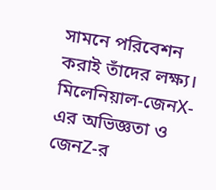সামনে পরিবেশন করাই তাঁদের লক্ষ্য। মিলেনিয়াল-জেনX-এর অভিজ্ঞতা ও জেনZ-র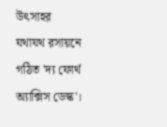উৎসাহর যথাযথ রসায়নে গঠিত 'দ্য ফোর্থ অ্যাক্সিস ডেস্ক'।